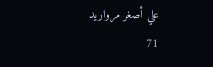علي أصغر مرواريد
71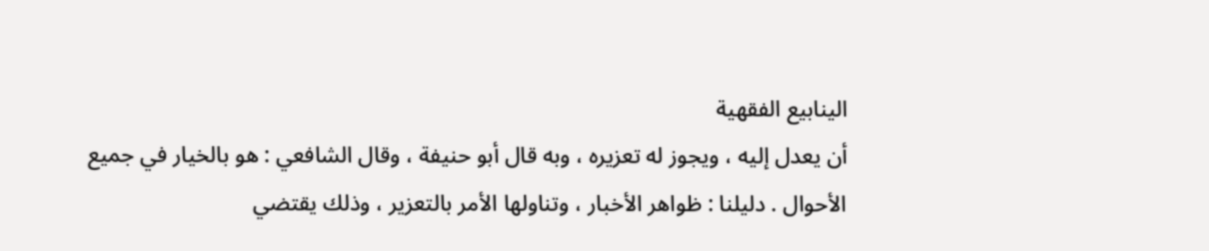الينابيع الفقهية
أن يعدل إليه ، ويجوز له تعزيره ، وبه قال أبو حنيفة ، وقال الشافعي : هو بالخيار في جميع الأحوال . دليلنا : ظواهر الأخبار ، وتناولها الأمر بالتعزير ، وذلك يقتضي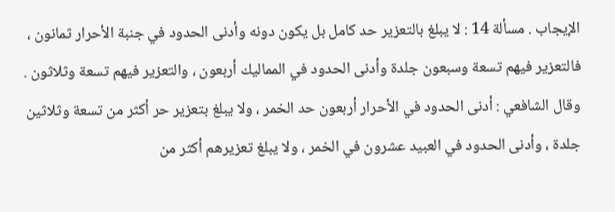الإيجاب . مسألة 14 : لا يبلغ بالتعزير حد كامل بل يكون دونه وأدنى الحدود في جنبة الأحرار ثمانون ، فالتعزير فيهم تسعة وسبعون جلدة وأدنى الحدود في المماليك أربعون ، والتعزير فيهم تسعة وثلاثون . وقال الشافعي : أدنى الحدود في الأحرار أربعون حد الخمر ، ولا يبلغ بتعزير حر أكثر من تسعة وثلاثين جلدة ، وأدنى الحدود في العبيد عشرون في الخمر ، ولا يبلغ تعزيرهم أكثر من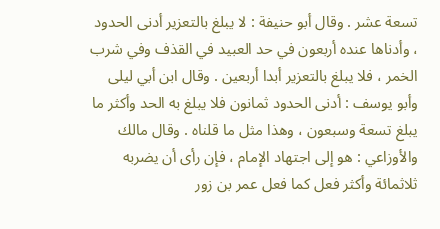تسعة عشر . وقال أبو حنيفة : لا يبلغ بالتعزير أدنى الحدود ، وأدناها عنده أربعون في حد العبيد في القذف وفي شرب الخمر ، فلا يبلغ بالتعزير أبدا أربعين . وقال ابن أبي ليلى وأبو يوسف : أدنى الحدود ثمانون فلا يبلغ به الحد وأكثر ما يبلغ تسعة وسبعون ، وهذا مثل ما قلناه . وقال مالك والأوزاعي : هو إلى اجتهاد الإمام ، فإن رأى أن يضربه ثلاثمائة وأكثر فعل كما فعل عمر بن زور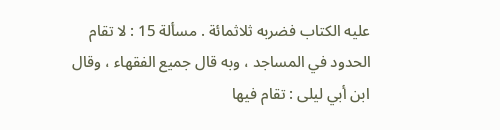عليه الكتاب فضربه ثلاثمائة . مسألة 15 : لا تقام الحدود في المساجد ، وبه قال جميع الفقهاء ، وقال ابن أبي ليلى : تقام فيها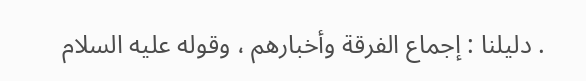. دليلنا : إجماع الفرقة وأخبارهم ، وقوله عليه السلام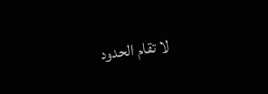لا تقام الحدود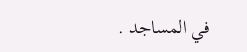في المساجد .